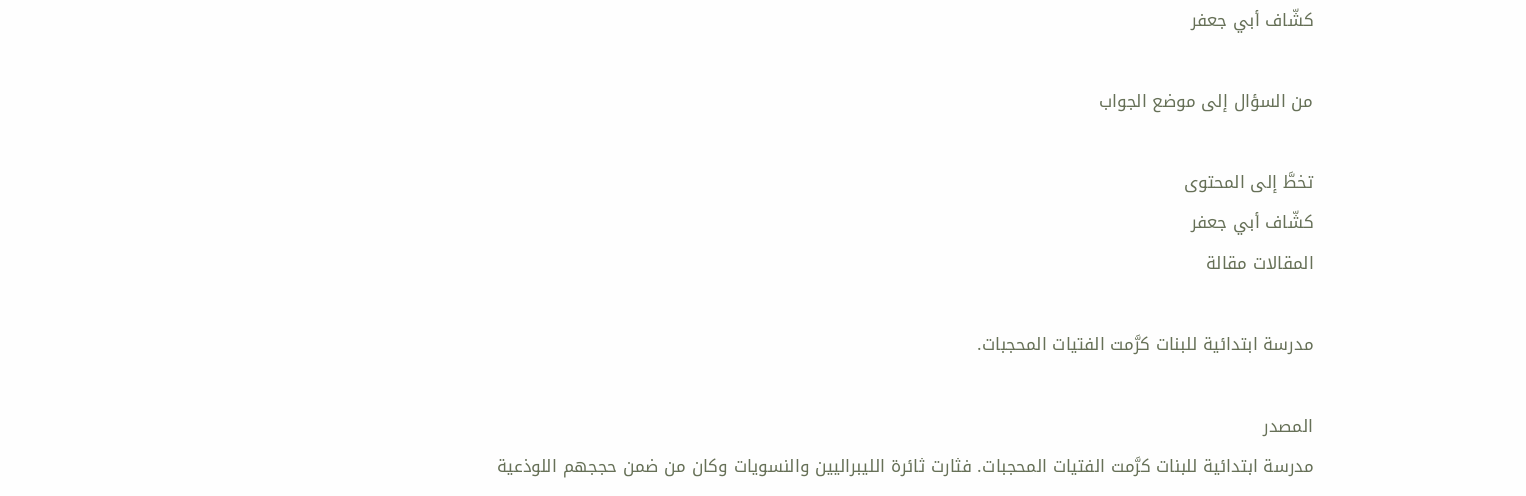كشّاف أبي جعفر

من السؤال إلى موضع الجواب

تخطَّ إلى المحتوى
كشّاف أبي جعفر
المقالات مقالة

مدرسة ابتدائية للبنات كرَّمت الفتيات المحجبات.

المصدر
مدرسة ابتدائية للبنات كرَّمت الفتيات المحجبات. فثارت ثائرة الليبراليين والنسويات وكان من ضمن حججهم اللوذعية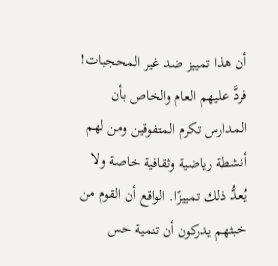أن هذا تمييز ضد غير المحجبات! فردَّ عليهم العام والخاص بأن المدارس تكرم المتفوقين ومن لهم أنشطة رياضية وثقافية خاصة ولا يُعدُّ ذلك تمييزًا. الواقع أن القوم من خبثهم يدركون أن تنمية حس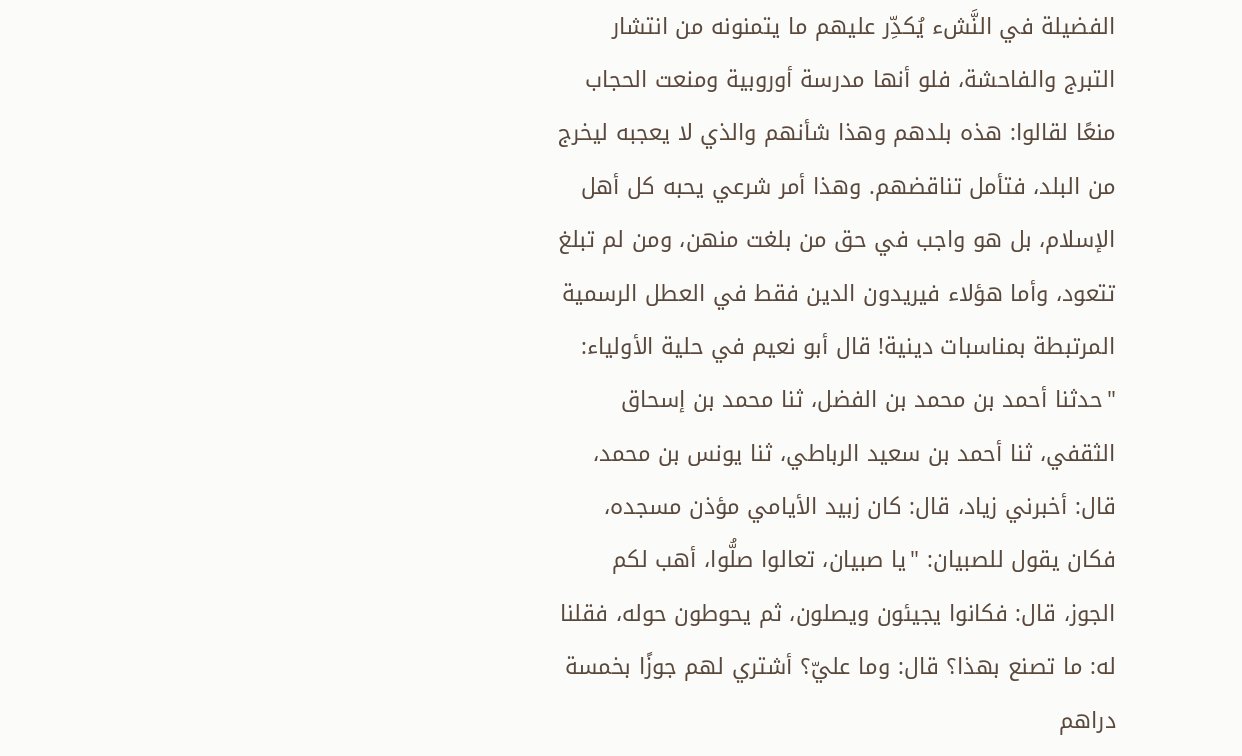الفضيلة في النَّشء يُكدِّر عليهم ما يتمنونه من انتشار التبرج والفاحشة، فلو أنها مدرسة أوروبية ومنعت الحجاب منعًا لقالوا: هذه بلدهم وهذا شأنهم والذي لا يعجبه ليخرج من البلد، فتأمل تناقضهم. وهذا أمر شرعي يحبه كل أهل الإسلام، بل هو واجب في حق من بلغت منهن، ومن لم تبلغ تتعود، وأما هؤلاء فيريدون الدين فقط في العطل الرسمية المرتبطة بمناسبات دينية! قال أبو نعيم في حلية الأولياء: "حدثنا أحمد بن محمد بن الفضل، ثنا محمد بن إسحاق الثقفي، ثنا أحمد بن سعيد الرباطي، ثنا يونس بن محمد، قال: أخبرني زياد، قال: كان زبيد الأيامي مؤذن مسجده، فكان يقول للصبيان: "يا صبيان، تعالوا صلُّوا، أهب لكم الجوز، قال: فكانوا يجيئون ويصلون، ثم يحوطون حوله، فقلنا له: ما تصنع بهذا؟ قال: وما عليّ؟ أشتري لهم جوزًا بخمسة دراهم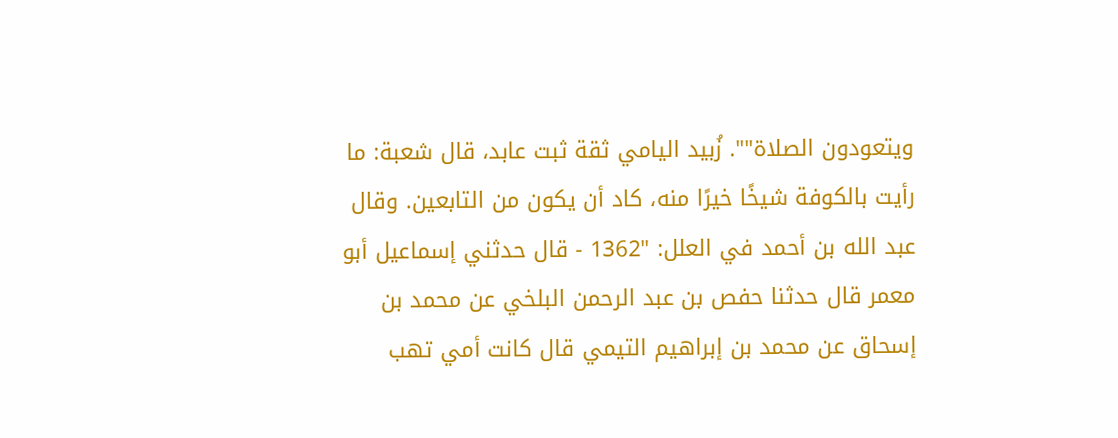ويتعودون الصلاة"". زُبيد اليامي ثقة ثبت عابد، قال شعبة: ما رأيت بالكوفة شيخًا خيرًا منه، كاد أن يكون من التابعين. وقال عبد الله بن أحمد في العلل: "1362 - قال حدثني إسماعيل أبو معمر قال حدثنا حفص بن عبد الرحمن البلخي عن محمد بن إسحاق عن محمد بن إبراهيم التيمي قال كانت أمي تهب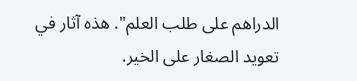الدراهم على طلب العلم". هذه آثار في تعويد الصغار على الخير.